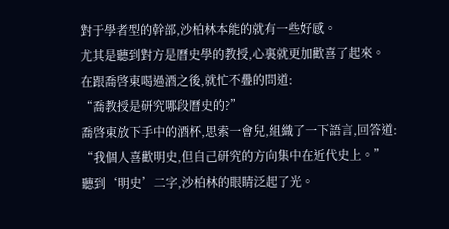對于學者型的幹部,沙柏林本能的就有一些好感。
尤其是聽到對方是曆史學的教授,心裏就更加歡喜了起來。
在跟喬啓東喝過酒之後,就忙不疊的問道:
“喬教授是研究哪段曆史的?”
喬啓東放下手中的酒杯,思索一會兒,組織了一下語言,回答道:
“我個人喜歡明史,但自己研究的方向集中在近代史上。”
聽到‘明史’二字,沙柏林的眼睛泛起了光。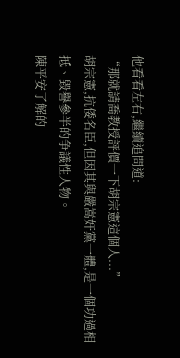他看看左右,繼續追問道:
“那就請喬教授評價一下胡宗憲這個人...”
胡宗憲,抗倭名臣,但因其與嚴嵩奸黨一體,是一個功過相抵、毀譽參半的争議性人物。
陳平安了解的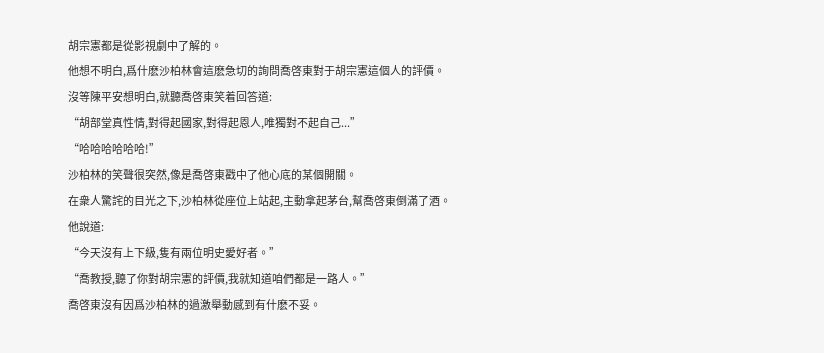胡宗憲都是從影視劇中了解的。
他想不明白,爲什麽沙柏林會這麽急切的詢問喬啓東對于胡宗憲這個人的評價。
沒等陳平安想明白,就聽喬啓東笑着回答道:
“胡部堂真性情,對得起國家,對得起恩人,唯獨對不起自己...”
“哈哈哈哈哈哈!”
沙柏林的笑聲很突然,像是喬啓東戳中了他心底的某個開關。
在衆人驚詫的目光之下,沙柏林從座位上站起,主動拿起茅台,幫喬啓東倒滿了酒。
他說道:
“今天沒有上下級,隻有兩位明史愛好者。”
“喬教授,聽了你對胡宗憲的評價,我就知道咱們都是一路人。”
喬啓東沒有因爲沙柏林的過激舉動感到有什麽不妥。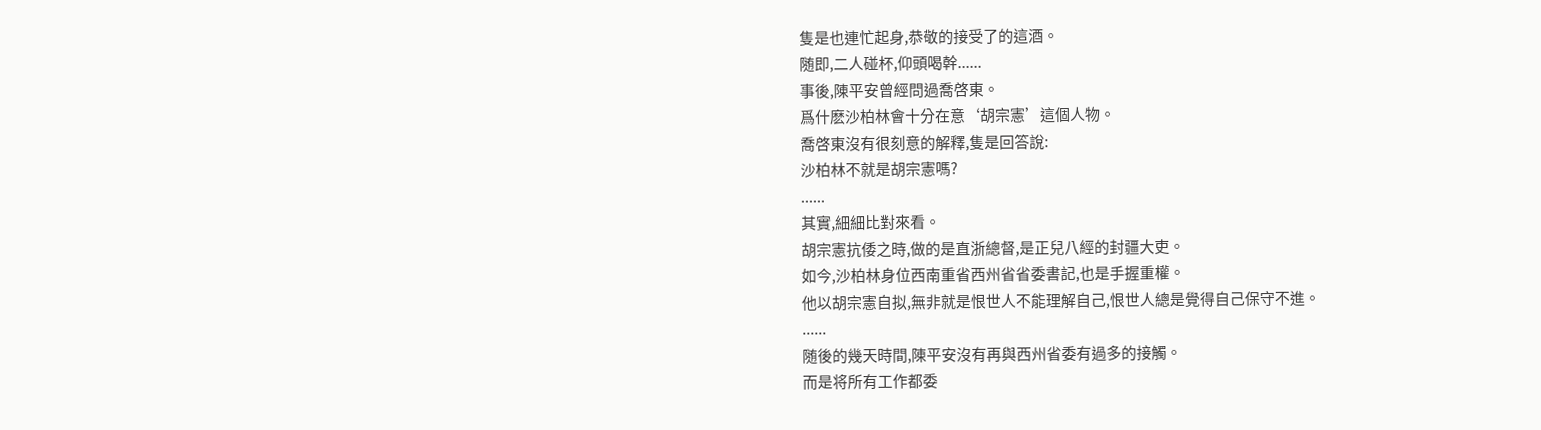隻是也連忙起身,恭敬的接受了的這酒。
随即,二人碰杯,仰頭喝幹......
事後,陳平安曾經問過喬啓東。
爲什麽沙柏林會十分在意‘胡宗憲’這個人物。
喬啓東沒有很刻意的解釋,隻是回答說:
沙柏林不就是胡宗憲嗎?
......
其實,細細比對來看。
胡宗憲抗倭之時,做的是直浙總督,是正兒八經的封疆大吏。
如今,沙柏林身位西南重省西州省省委書記,也是手握重權。
他以胡宗憲自拟,無非就是恨世人不能理解自己,恨世人總是覺得自己保守不進。
......
随後的幾天時間,陳平安沒有再與西州省委有過多的接觸。
而是将所有工作都委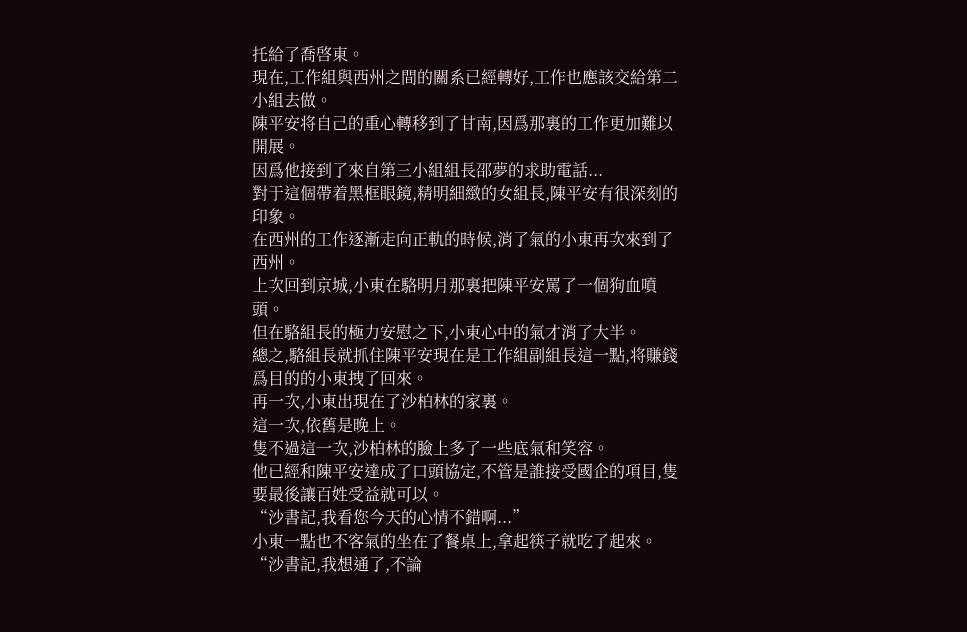托給了喬啓東。
現在,工作組與西州之間的關系已經轉好,工作也應該交給第二小組去做。
陳平安将自己的重心轉移到了甘南,因爲那裏的工作更加難以開展。
因爲他接到了來自第三小組組長邵夢的求助電話...
對于這個帶着黑框眼鏡,精明細緻的女組長,陳平安有很深刻的印象。
在西州的工作逐漸走向正軌的時候,消了氣的小東再次來到了西州。
上次回到京城,小東在駱明月那裏把陳平安罵了一個狗血噴頭。
但在駱組長的極力安慰之下,小東心中的氣才消了大半。
總之,駱組長就抓住陳平安現在是工作組副組長這一點,将賺錢爲目的的小東拽了回來。
再一次,小東出現在了沙柏林的家裏。
這一次,依舊是晚上。
隻不過這一次,沙柏林的臉上多了一些底氣和笑容。
他已經和陳平安達成了口頭協定,不管是誰接受國企的項目,隻要最後讓百姓受益就可以。
“沙書記,我看您今天的心情不錯啊...”
小東一點也不客氣的坐在了餐桌上,拿起筷子就吃了起來。
“沙書記,我想通了,不論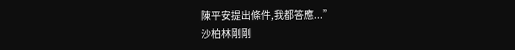陳平安提出條件,我都答應...”
沙柏林剛剛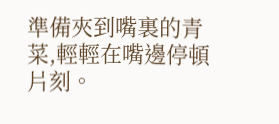準備夾到嘴裏的青菜,輕輕在嘴邊停頓片刻。